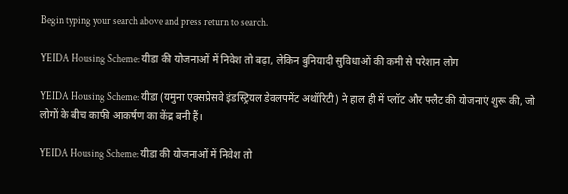Begin typing your search above and press return to search.

YEIDA Housing Scheme: यीडा की योजनाओं में निवेश तो बढ़ा, लेकिन बुनियादी सुविधाओं की कमी से परेशान लोग

YEIDA Housing Scheme: यीडा (यमुना एक्सप्रेसवे इंडस्ट्रियल डेवलपमेंट अथॉरिटी) ने हाल ही में प्लॉट और फ्लैट की योजनाएं शुरू की, जो लोगों के बीच काफी आकर्षण का केंद्र बनी हैं।

YEIDA Housing Scheme: यीडा की योजनाओं में निवेश तो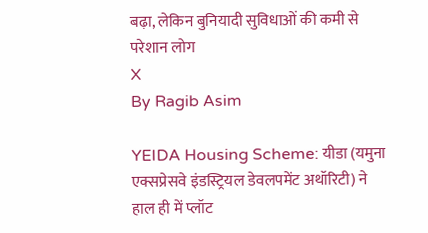बढ़ा, लेकिन बुनियादी सुविधाओं की कमी से परेशान लोग
X
By Ragib Asim

YEIDA Housing Scheme: यीडा (यमुना एक्सप्रेसवे इंडस्ट्रियल डेवलपमेंट अथॉरिटी) ने हाल ही में प्लॉट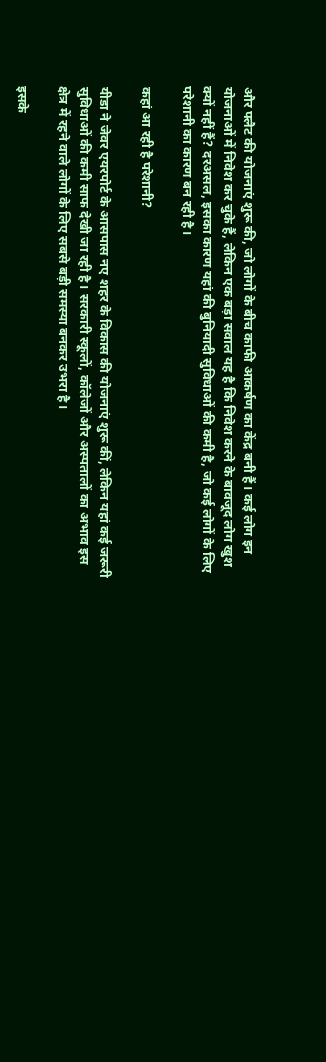और फ्लैट की योजनाएं शुरू की, जो लोगों के बीच काफी आकर्षण का केंद्र बनी हैं। कई लोग इन योजनाओं में निवेश कर चुके हैं, लेकिन एक बड़ा सवाल यह है कि निवेश करने के बावजूद लोग खुश क्यों नहीं हैं? दरअसल, इसका कारण यहां की बुनियादी सुविधाओं की कमी है, जो कई लोगों के लिए परेशानी का कारण बन रही है।

कहां आ रही है परेशानी?

यीडा ने जेवर एयरपोर्ट के आसपास नए शहर के विकास की योजनाएं शुरू कीं, लेकिन यहां कई जरूरी सुविधाओं की कमी साफ देखी जा रही है। सरकारी स्कूलों, कॉलेजों और अस्पतालों का अभाव इस क्षेत्र में रहने वाले लोगों के लिए सबसे बड़ी समस्या बनकर उभरा है।

इसके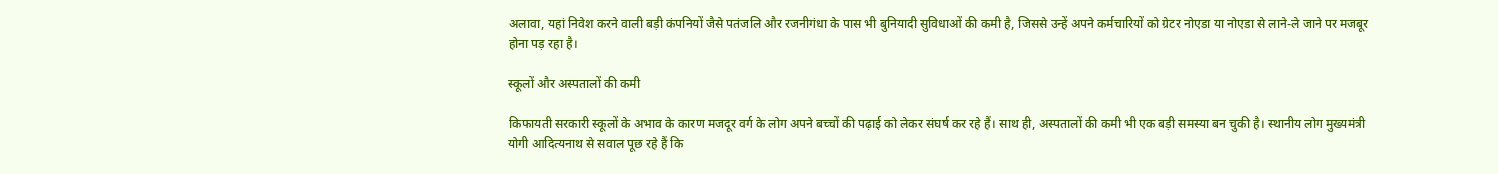अलावा, यहां निवेश करने वाली बड़ी कंपनियों जैसे पतंजलि और रजनीगंधा के पास भी बुनियादी सुविधाओं की कमी है, जिससे उन्हें अपने कर्मचारियों को ग्रेटर नोएडा या नोएडा से लाने-ले जाने पर मजबूर होना पड़ रहा है।

स्कूलों और अस्पतालों की कमी

किफायती सरकारी स्कूलों के अभाव के कारण मजदूर वर्ग के लोग अपने बच्चों की पढ़ाई को लेकर संघर्ष कर रहे हैं। साथ ही, अस्पतालों की कमी भी एक बड़ी समस्या बन चुकी है। स्थानीय लोग मुख्यमंत्री योगी आदित्यनाथ से सवाल पूछ रहे हैं कि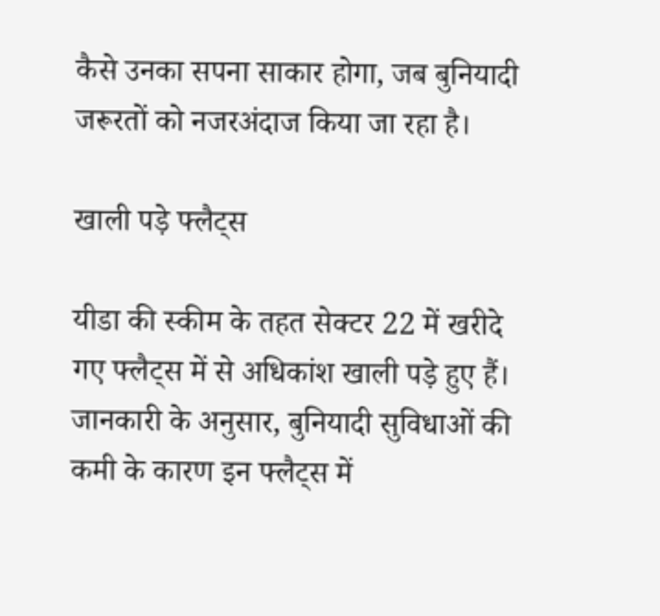कैसे उनका सपना साकार होगा, जब बुनियादी जरूरतों को नजरअंदाज किया जा रहा है।

खाली पड़े फ्लैट्स

यीडा की स्कीम के तहत सेक्टर 22 में खरीदे गए फ्लैट्स में से अधिकांश खाली पड़े हुए हैं। जानकारी के अनुसार, बुनियादी सुविधाओं की कमी के कारण इन फ्लैट्स में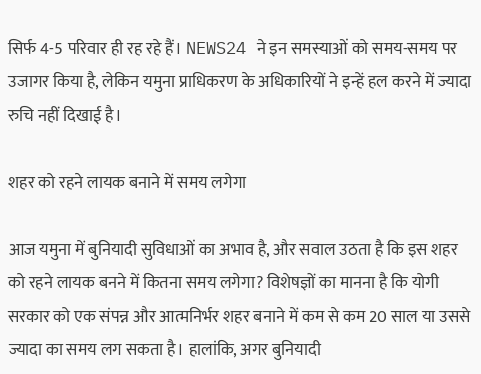सिर्फ 4-5 परिवार ही रह रहे हैं। NEWS24 ने इन समस्याओं को समय-समय पर उजागर किया है, लेकिन यमुना प्राधिकरण के अधिकारियों ने इन्हें हल करने में ज्यादा रुचि नहीं दिखाई है।

शहर को रहने लायक बनाने में समय लगेगा

आज यमुना में बुनियादी सुविधाओं का अभाव है, और सवाल उठता है कि इस शहर को रहने लायक बनने में कितना समय लगेगा? विशेषज्ञों का मानना है कि योगी सरकार को एक संपन्न और आत्मनिर्भर शहर बनाने में कम से कम 20 साल या उससे ज्यादा का समय लग सकता है। हालांकि, अगर बुनियादी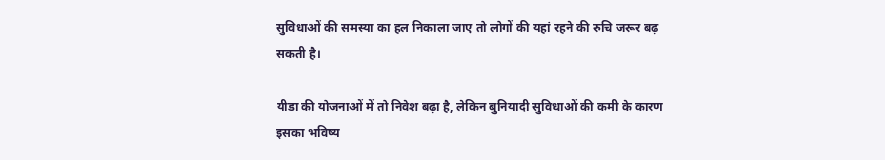सुविधाओं की समस्या का हल निकाला जाए तो लोगों की यहां रहने की रुचि जरूर बढ़ सकती है।

यीडा की योजनाओं में तो निवेश बढ़ा है, लेकिन बुनियादी सुविधाओं की कमी के कारण इसका भविष्य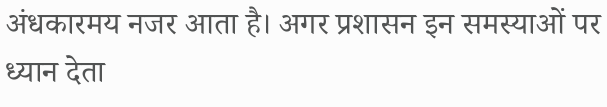अंधकारमय नजर आता है। अगर प्रशासन इन समस्याओं पर ध्यान देता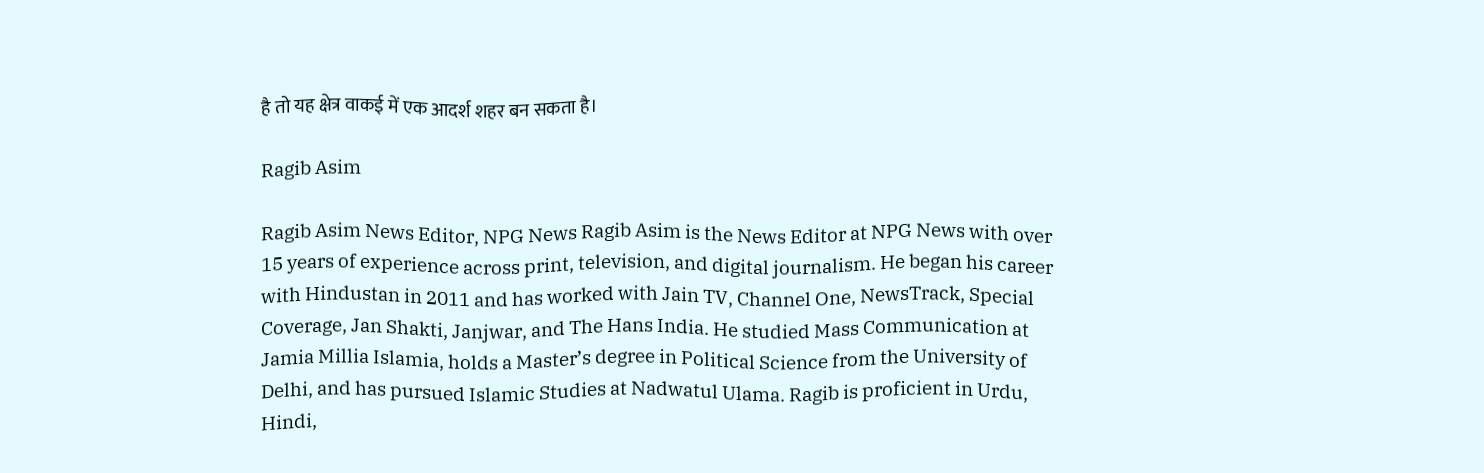है तो यह क्षेत्र वाकई में एक आदर्श शहर बन सकता है।

Ragib Asim

Ragib Asim News Editor, NPG News Ragib Asim is the News Editor at NPG News with over 15 years of experience across print, television, and digital journalism. He began his career with Hindustan in 2011 and has worked with Jain TV, Channel One, NewsTrack, Special Coverage, Jan Shakti, Janjwar, and The Hans India. He studied Mass Communication at Jamia Millia Islamia, holds a Master’s degree in Political Science from the University of Delhi, and has pursued Islamic Studies at Nadwatul Ulama. Ragib is proficient in Urdu, Hindi,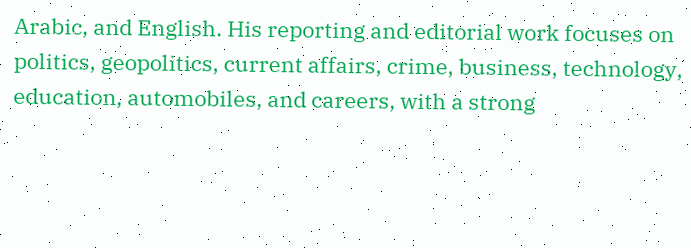Arabic, and English. His reporting and editorial work focuses on politics, geopolitics, current affairs, crime, business, technology, education, automobiles, and careers, with a strong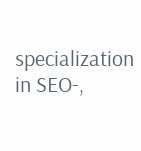specialization in SEO-,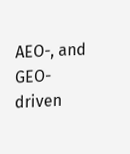AEO-, and GEO-driven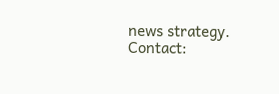news strategy. Contact: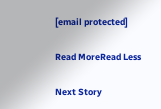[email protected]

Read MoreRead Less

Next Story